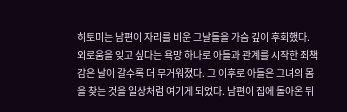히토미는 남편이 자리를 비운 그날들을 가슴 깊이 후회했다. 외로움을 잊고 싶다는 욕망 하나로 아들과 관계를 시작한 죄책감은 날이 갈수록 더 무거워졌다. 그 이후로 아들은 그녀의 몸을 찾는 것을 일상처럼 여기게 되었다. 남편이 집에 돌아온 뒤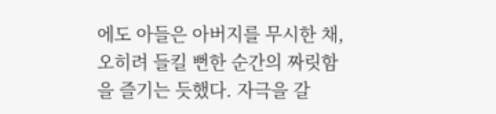에도 아들은 아버지를 무시한 채, 오히려 들킬 뻔한 순간의 짜릿함을 즐기는 듯했다. 자극을 갈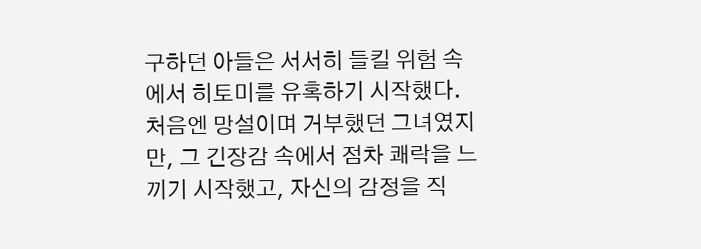구하던 아들은 서서히 들킬 위험 속에서 히토미를 유혹하기 시작했다. 처음엔 망설이며 거부했던 그녀였지만, 그 긴장감 속에서 점차 쾌락을 느끼기 시작했고, 자신의 감정을 직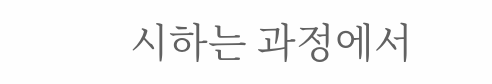시하는 과정에서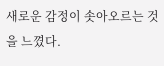새로운 감정이 솟아오르는 것을 느꼈다.